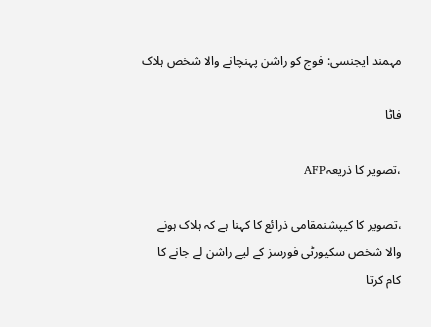مہمند ایجنسی: فوج کو راشن پہنچانے والا شخص ہلاک

فاٹا

،تصویر کا ذریعہAFP

،تصویر کا کیپشنمقامی ذرائع کا کہنا ہے کہ ہلاک ہونے والا شخص سکیورٹی فورسز کے لیے راشن لے جانے کا کام کرتا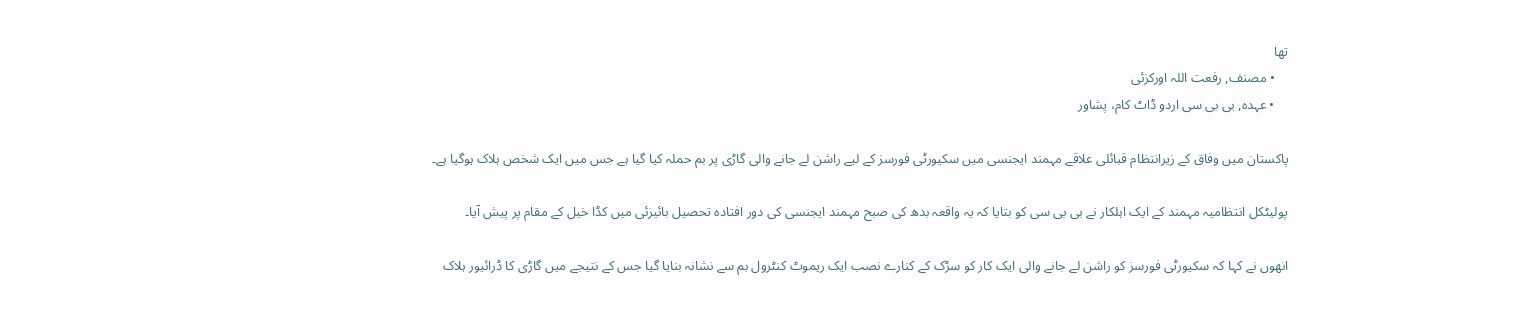تھا
    • مصنف, رفعت اللہ اورکزئی
    • عہدہ, بی بی سی اردو ڈاٹ کام، پشاور

پاکستان میں وفاق کے زیرانتظام قبائلی علاقے مہمند ایجنسی میں سکیورٹی فورسز کے لیے راشن لے جانے والی گاڑی پر بم حملہ کیا گیا ہے جس میں ایک شخص ہلاک ہوگیا ہے۔

پولیٹکل انتظامیہ مہمند کے ایک اہلکار نے بی بی سی کو بتایا کہ یہ واقعہ بدھ کی صبح مہمند ایجنسی کی دور افتادہ تحصیل بائیزئی میں کڈا خیل کے مقام پر پیش آیا۔

انھوں نے کہا کہ سکیورٹی فورسز کو راشن لے جانے والی ایک کار کو سڑک کے کنارے نصب ایک ریموٹ کنٹرول بم سے نشانہ بنایا گیا جس کے نتیجے میں گاڑی کا ڈرائیور ہلاک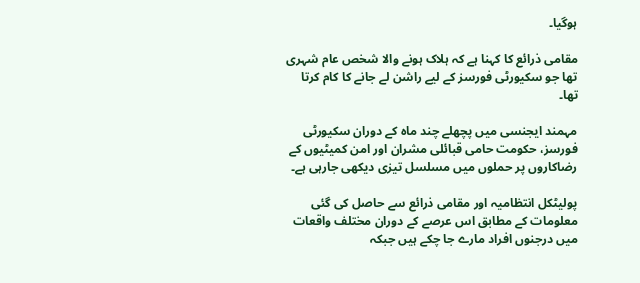ہوگیا۔

مقامی ذرائع کا کہنا ہے کہ ہلاک ہونے والا شخص عام شہری تھا جو سکیورٹی فورسز کے لیے راشن لے جانے کا کام کرتا تھا۔

مہمند ایجنسی میں پچھلے چند ماہ کے دوران سکیورٹی فورسز، حکومت حامی قبائلی مشران اور امن کمیٹیوں کے رضاکاروں پر حملوں میں مسلسل تیزی دیکھی جارہی ہے۔

پولیٹکل انتظامیہ اور مقامی ذرائع سے حاصل کی گئی معلومات کے مطابق اس عرصے کے دوران مختلف واقعات میں درجنوں افراد مارے جا چکے ہیں جبکہ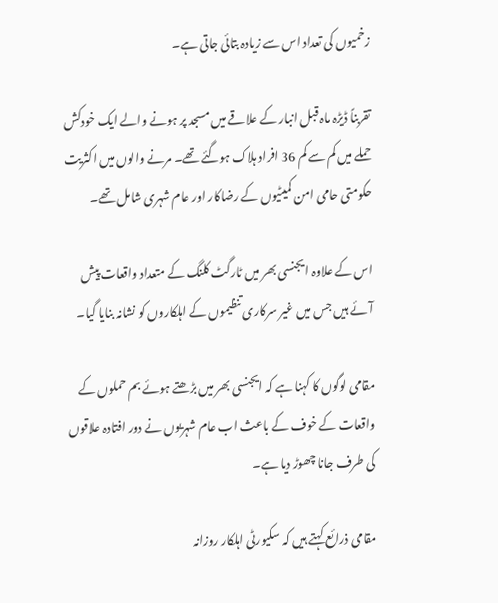زخمیوں کی تعداد اس سے زیادہ بتائی جاتی ہے۔

تقربناً ڈیڑہ ماہ قبل انبار کے علاقے میں مسجد پر ہونے والے ایک خودکش حملے میں کم سے کم 36 افراد ہلاک ہوگئے تھے۔ مرنے والوں میں اکثریت حکومتی حامی امن کمیٹیوں کے رضاکار اور عام شہری شامل تھے۔

اس کے علاوہ ایجنسی بھر میں ٹارگٹ کلنگ کے متعداد واقعات پیش آئے ہیں جس میں غیر سرکاری تنظیموں کے اہلکاروں کو نشانہ بنایا گیا۔

مقامی لوگوں کا کہنا ہے کہ ایجنسی بھر میں بڑھتے ہوئے بم حملوں کے واقعات کے خوف کے باعث اب عام شہریوں نے دور افتادہ علاقوں کی طرف جانا چھوڑ دیا ہے۔

مقامی ذرائع کہتے ہیں کہ سکیورٹی اہلکار روزانہ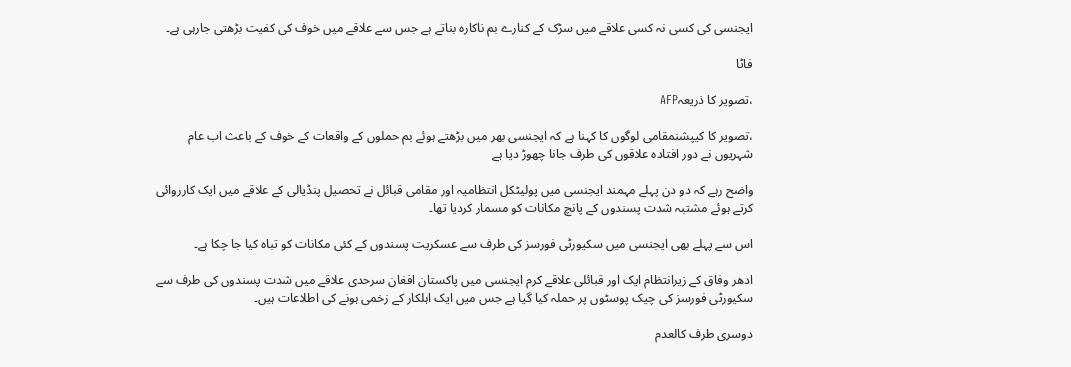ایجنسی کی کسی نہ کسی علاقے میں سڑک کے کنارے بم ناکارہ بناتے ہے جس سے علاقے میں خوف کی کفیت بڑھتی جارہی ہے۔

فاٹا

،تصویر کا ذریعہAFP

،تصویر کا کیپشنمقامی لوگوں کا کہنا ہے کہ ایجنسی بھر میں بڑھتے ہوئے بم حملوں کے واقعات کے خوف کے باعث اب عام شہریوں نے دور افتادہ علاقوں کی طرف جانا چھوڑ دیا ہے

واضح رہے کہ دو دن پہلے مہمند ایجنسی میں پولیٹکل انتظامیہ اور مقامی قبائل نے تحصیل پنڈیالی کے علاقے میں ایک کارروائی کرتے ہوئے مشتبہ شدت پسندوں کے پانچ مکانات کو مسمار کردیا تھا۔

اس سے پہلے بھی ایجنسی میں سکیورٹی فورسز کی طرف سے عسکریت پسندوں کے کئی مکانات کو تباہ کیا جا چکا ہے۔

ادھر وفاق کے زیرانتظام ایک اور قبائلی علاقے کرم ایجنسی میں پاکستان افغان سرحدی علاقے میں شدت پسندوں کی طرف سے سکیورٹی فورسز کی چیک پوسٹوں پر حملہ کیا گیا ہے جس میں ایک اہلکار کے زخمی ہونے کی اطلاعات ہیں۔

دوسری طرف کالعدم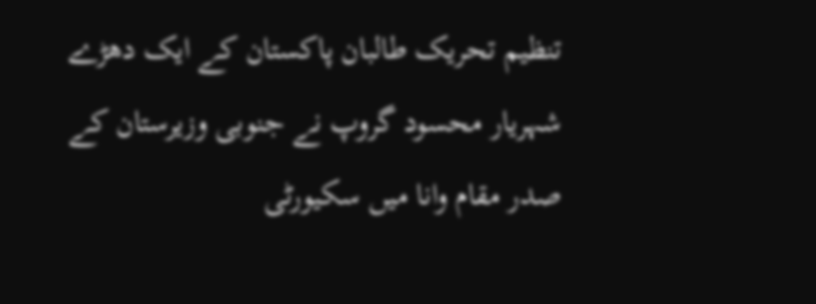تنظیم تحریک طالبان پاکستان کے ایک دھڑے شہریار محسود گروپ نے جنوبی وزیرستان کے صدر مقام وانا میں سکیورٹی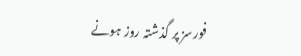فورسز پر گذشتہ روز ہونے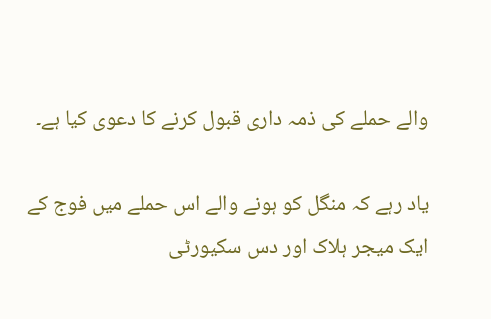والے حملے کی ذمہ داری قبول کرنے کا دعوی کیا ہے۔

یاد رہے کہ منگل کو ہونے والے اس حملے میں فوج کے ایک میجر ہلاک اور دس سکیورٹی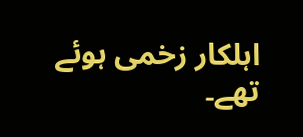اہلکار زخمی ہوئے تھے۔